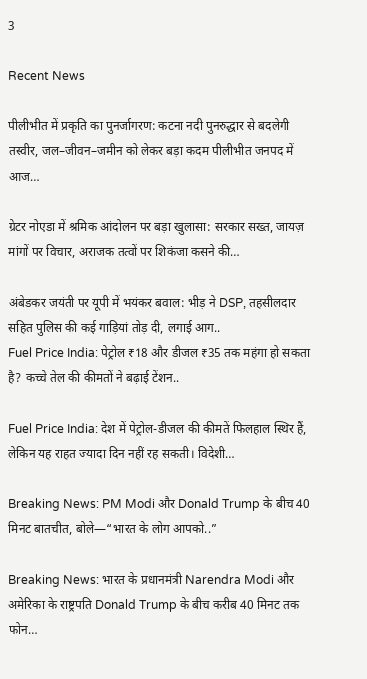3

Recent News

पीलीभीत में प्रकृति का पुनर्जागरण: कटना नदी पुनरुद्धार से बदलेगी तस्वीर, जल–जीवन–जमीन को लेकर बड़ा कदम पीलीभीत जनपद में आज…

ग्रेटर नोएडा में श्रमिक आंदोलन पर बड़ा खुलासा: सरकार सख्त, जायज़ मांगों पर विचार, अराजक तत्वों पर शिकंजा कसने की…

अंबेडकर जयंती पर यूपी में भयंकर बवाल: भीड़ ने DSP, तहसीलदार सहित पुलिस की कई गाड़ियां तोड़ दी, लगाई आग..
Fuel Price India: पेट्रोल ₹18 और डीजल ₹35 तक महंगा हो सकता है? कच्चे तेल की कीमतों ने बढ़ाई टेंशन..

Fuel Price India: देश में पेट्रोल-डीजल की कीमतें फिलहाल स्थिर हैं, लेकिन यह राहत ज्यादा दिन नहीं रह सकती। विदेशी…

Breaking News: PM Modi और Donald Trump के बीच 40 मिनट बातचीत, बोले—“भारत के लोग आपको..”

Breaking News: भारत के प्रधानमंत्री Narendra Modi और अमेरिका के राष्ट्रपति Donald Trump के बीच करीब 40 मिनट तक फोन…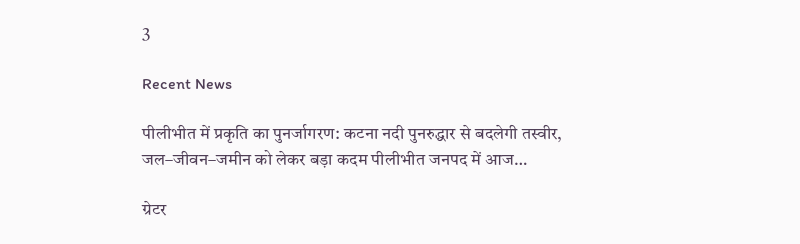3

Recent News

पीलीभीत में प्रकृति का पुनर्जागरण: कटना नदी पुनरुद्धार से बदलेगी तस्वीर, जल–जीवन–जमीन को लेकर बड़ा कदम पीलीभीत जनपद में आज…

ग्रेटर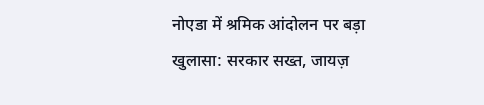नोएडा में श्रमिक आंदोलन पर बड़ा खुलासा: सरकार सख्त, जायज़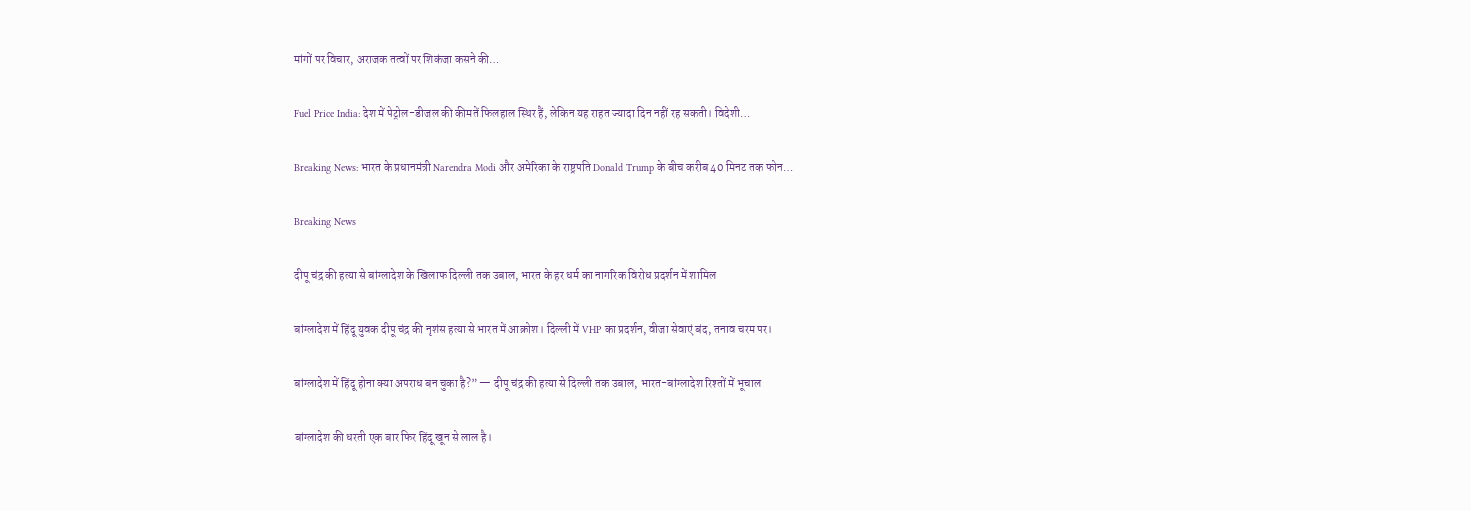मांगों पर विचार, अराजक तत्वों पर शिकंजा कसने की…

Fuel Price India: देश में पेट्रोल-डीजल की कीमतें फिलहाल स्थिर हैं, लेकिन यह राहत ज्यादा दिन नहीं रह सकती। विदेशी…

Breaking News: भारत के प्रधानमंत्री Narendra Modi और अमेरिका के राष्ट्रपति Donald Trump के बीच करीब 40 मिनट तक फोन…

Breaking News

दीपू चंद्र की हत्या से बांग्लादेश के खिलाफ दिल्ली तक उबाल, भारत के हर धर्म का नागरिक विरोध प्रदर्शन में शामिल

बांग्लादेश में हिंदू युवक दीपू चंद्र की नृशंस हत्या से भारत में आक्रोश। दिल्ली में VHP का प्रदर्शन, वीजा सेवाएं बंद, तनाव चरम पर।

बांग्लादेश में हिंदू होना क्या अपराध बन चुका है?” — दीपू चंद्र की हत्या से दिल्ली तक उबाल, भारत-बांग्लादेश रिश्तों में भूचाल

बांग्लादेश की धरती एक बार फिर हिंदू खून से लाल है।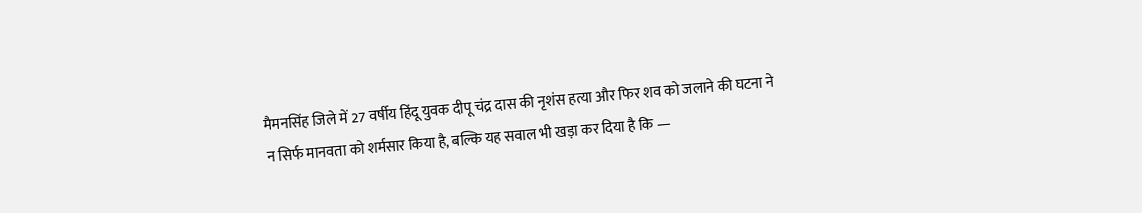मैमनसिंह जिले में 27 वर्षीय हिंदू युवक दीपू चंद्र दास की नृशंस हत्या और फिर शव को जलाने की घटना ने न सिर्फ मानवता को शर्मसार किया है, बल्कि यह सवाल भी खड़ा कर दिया है कि —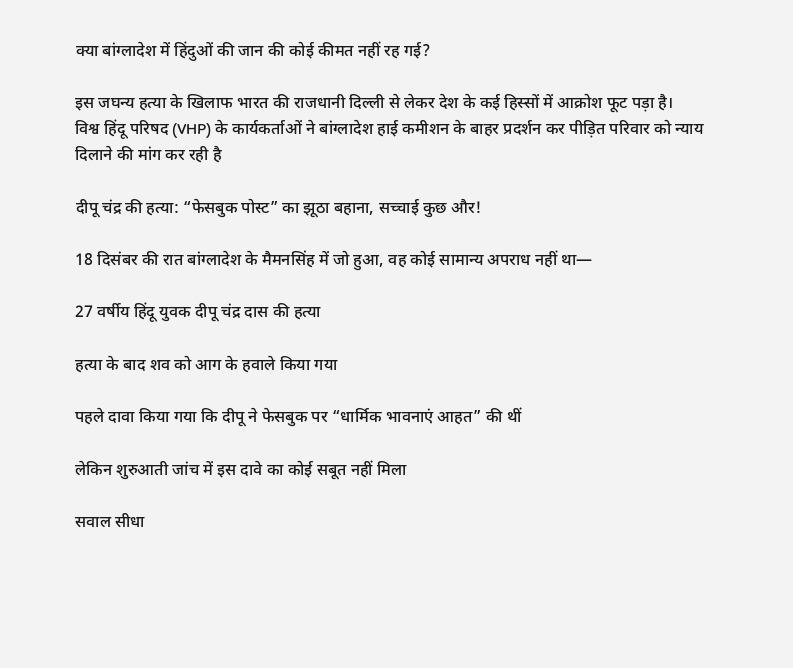क्या बांग्लादेश में हिंदुओं की जान की कोई कीमत नहीं रह गई?

इस जघन्य हत्या के खिलाफ भारत की राजधानी दिल्ली से लेकर देश के कई हिस्सों में आक्रोश फूट पड़ा है।
विश्व हिंदू परिषद (VHP) के कार्यकर्ताओं ने बांग्लादेश हाई कमीशन के बाहर प्रदर्शन कर पीड़ित परिवार को न्याय दिलाने की मांग कर रही है

दीपू चंद्र की हत्या: “फेसबुक पोस्ट” का झूठा बहाना, सच्चाई कुछ और!

18 दिसंबर की रात बांग्लादेश के मैमनसिंह में जो हुआ, वह कोई सामान्य अपराध नहीं था—

27 वर्षीय हिंदू युवक दीपू चंद्र दास की हत्या

हत्या के बाद शव को आग के हवाले किया गया

पहले दावा किया गया कि दीपू ने फेसबुक पर “धार्मिक भावनाएं आहत” की थीं

लेकिन शुरुआती जांच में इस दावे का कोई सबूत नहीं मिला

सवाल सीधा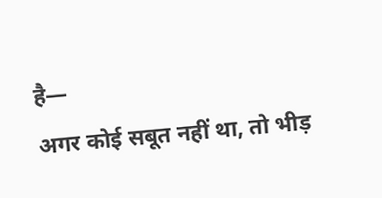है—
अगर कोई सबूत नहीं था, तो भीड़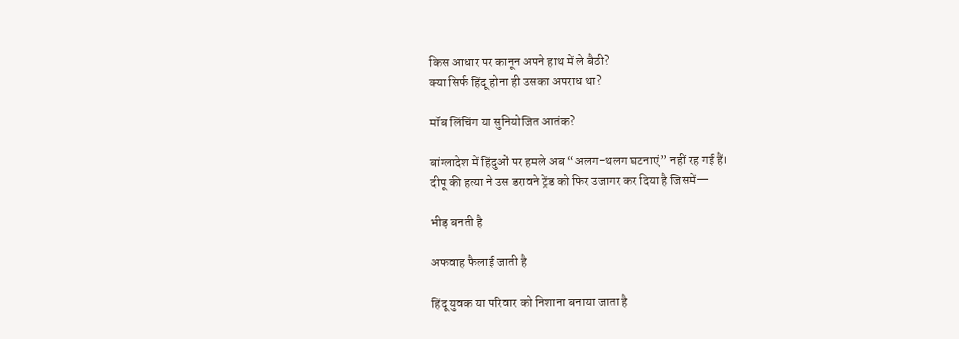किस आधार पर कानून अपने हाथ में ले बैठी?
क्या सिर्फ हिंदू होना ही उसका अपराध था?

मॉब लिंचिंग या सुनियोजित आतंक?

बांग्लादेश में हिंदुओं पर हमले अब “अलग-थलग घटनाएं” नहीं रह गई हैं।
दीपू की हत्या ने उस डरावने ट्रेंड को फिर उजागर कर दिया है जिसमें—

भीड़ बनती है

अफवाह फैलाई जाती है

हिंदू युवक या परिवार को निशाना बनाया जाता है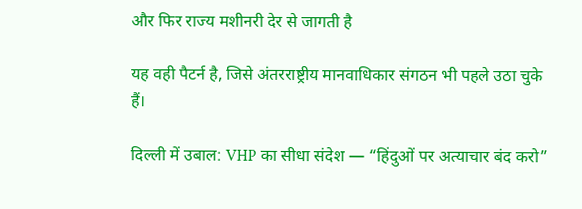और फिर राज्य मशीनरी देर से जागती है

यह वही पैटर्न है, जिसे अंतरराष्ट्रीय मानवाधिकार संगठन भी पहले उठा चुके हैं।

दिल्ली में उबाल: VHP का सीधा संदेश — “हिंदुओं पर अत्याचार बंद करो”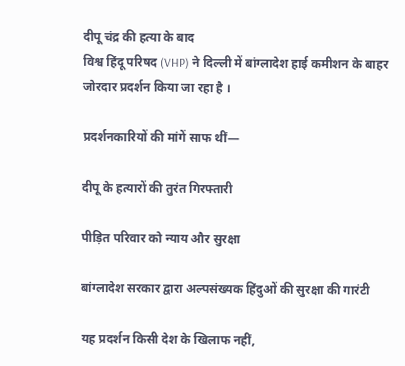दीपू चंद्र की हत्या के बाद
विश्व हिंदू परिषद (VHP) ने दिल्ली में बांग्लादेश हाई कमीशन के बाहर जोरदार प्रदर्शन किया जा रहा है ।

प्रदर्शनकारियों की मांगें साफ थीं—

दीपू के हत्यारों की तुरंत गिरफ्तारी

पीड़ित परिवार को न्याय और सुरक्षा

बांग्लादेश सरकार द्वारा अल्पसंख्यक हिंदुओं की सुरक्षा की गारंटी

यह प्रदर्शन किसी देश के खिलाफ नहीं,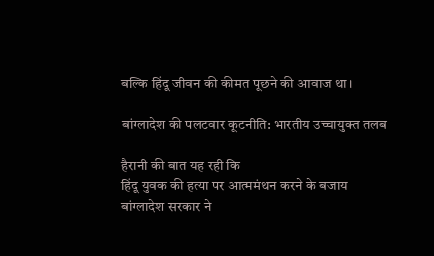बल्कि हिंदू जीवन की कीमत पूछने की आवाज था।

बांग्लादेश की पलटवार कूटनीति: भारतीय उच्चायुक्त तलब

हैरानी की बात यह रही कि
हिंदू युवक की हत्या पर आत्ममंथन करने के बजाय
बांग्लादेश सरकार ने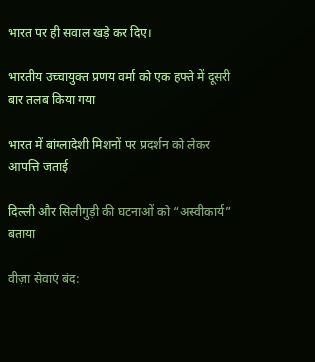भारत पर ही सवाल खड़े कर दिए।

भारतीय उच्चायुक्त प्रणय वर्मा को एक हफ्ते में दूसरी बार तलब किया गया

भारत में बांग्लादेशी मिशनों पर प्रदर्शन को लेकर आपत्ति जताई

दिल्ली और सिलीगुड़ी की घटनाओं को “अस्वीकार्य” बताया

वीज़ा सेवाएं बंद: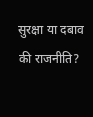सुरक्षा या दबाव की राजनीति?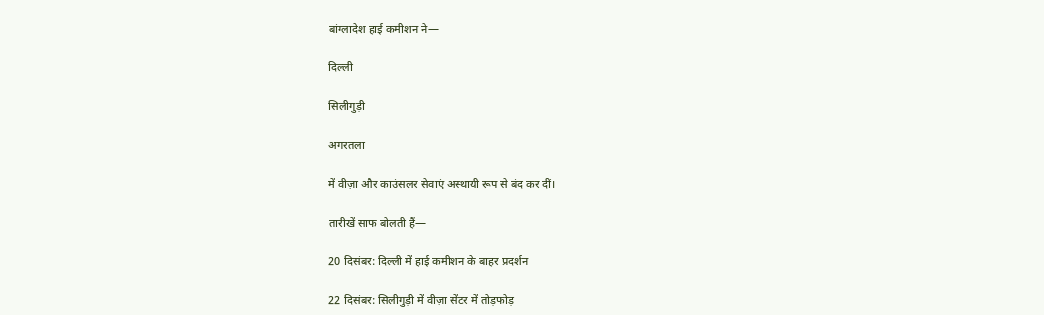बांग्लादेश हाई कमीशन ने—

दिल्ली

सिलीगुड़ी

अगरतला

में वीज़ा और काउंसलर सेवाएं अस्थायी रूप से बंद कर दीं।

तारीखें साफ बोलती हैं—

20 दिसंबर: दिल्ली में हाई कमीशन के बाहर प्रदर्शन

22 दिसंबर: सिलीगुड़ी में वीज़ा सेंटर में तोड़फोड़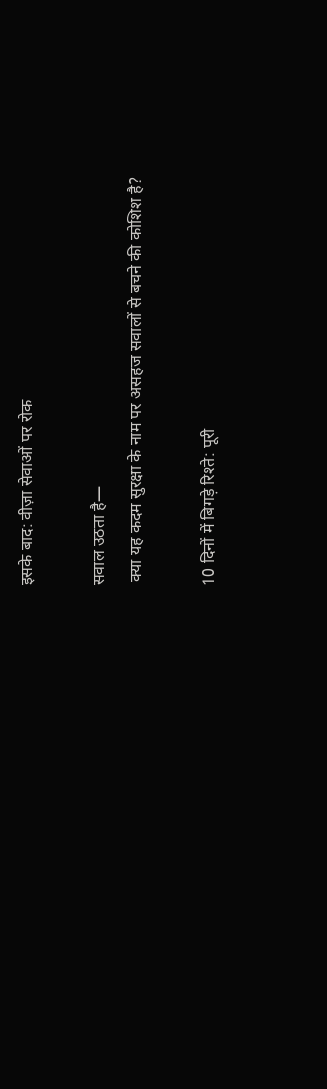इसके बाद: वीज़ा सेवाओं पर रोक

सवाल उठता है—
 क्या यह कदम सुरक्षा के नाम पर असहज सवालों से बचने की कोशिश है?

10 दिनों में बिगड़े रिश्ते: पूरी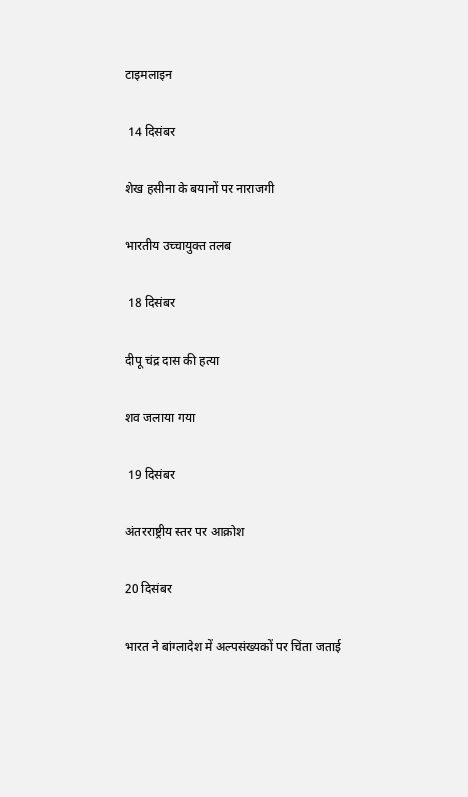टाइमलाइन

 14 दिसंबर

शेख हसीना के बयानों पर नाराजगी

भारतीय उच्चायुक्त तलब

 18 दिसंबर

दीपू चंद्र दास की हत्या

शव जलाया गया

 19 दिसंबर

अंतरराष्ट्रीय स्तर पर आक्रोश

20 दिसंबर

भारत ने बांग्लादेश में अल्पसंख्यकों पर चिंता जताई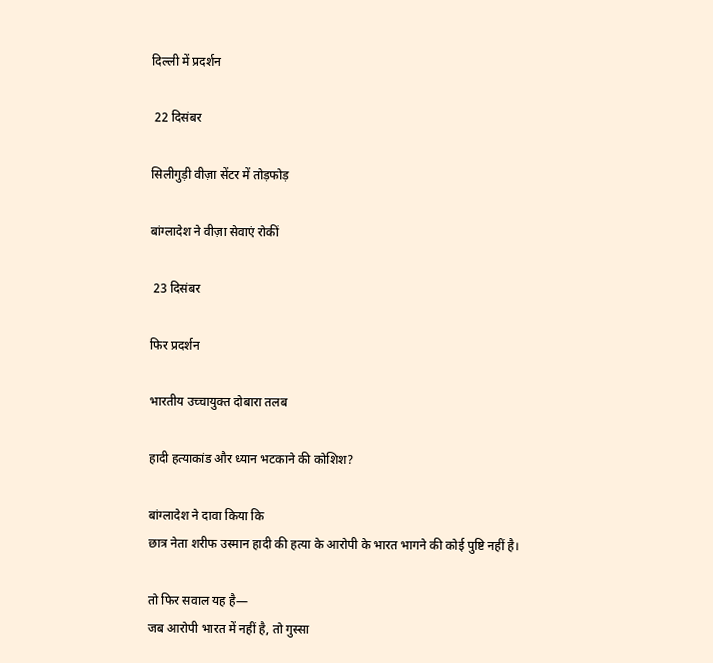दिल्ली में प्रदर्शन

 22 दिसंबर

सिलीगुड़ी वीज़ा सेंटर में तोड़फोड़

बांग्लादेश ने वीज़ा सेवाएं रोकीं

 23 दिसंबर

फिर प्रदर्शन

भारतीय उच्चायुक्त दोबारा तलब

हादी हत्याकांड और ध्यान भटकाने की कोशिश?

बांग्लादेश ने दावा किया कि
छात्र नेता शरीफ उस्मान हादी की हत्या के आरोपी के भारत भागने की कोई पुष्टि नहीं है।

तो फिर सवाल यह है—
जब आरोपी भारत में नहीं है, तो गुस्सा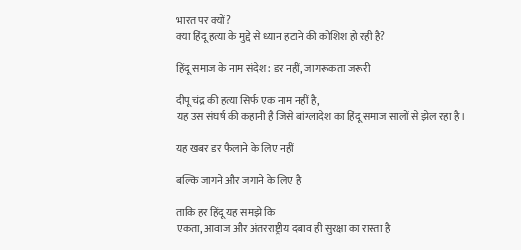भारत पर क्यों?
क्या हिंदू हत्या के मुद्दे से ध्यान हटाने की कोशिश हो रही है?

हिंदू समाज के नाम संदेश: डर नहीं, जागरूकता जरूरी

दीपू चंद्र की हत्या सिर्फ एक नाम नहीं है,
यह उस संघर्ष की कहानी है जिसे बांग्लादेश का हिंदू समाज सालों से झेल रहा है।

यह खबर डर फैलाने के लिए नहीं

बल्कि जागने और जगाने के लिए है

ताकि हर हिंदू यह समझे कि
एकता, आवाज और अंतरराष्ट्रीय दबाव ही सुरक्षा का रास्ता है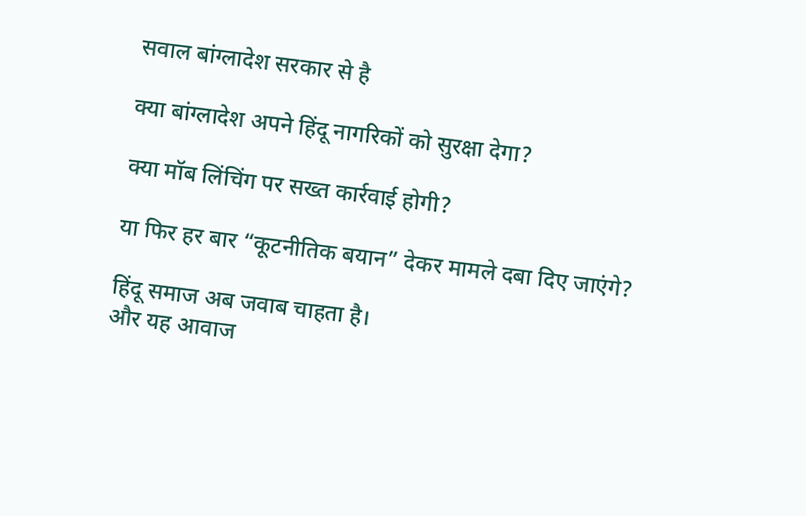सवाल बांग्लादेश सरकार से है

क्या बांग्लादेश अपने हिंदू नागरिकों को सुरक्षा देगा?

क्या मॉब लिंचिंग पर सख्त कार्रवाई होगी?

या फिर हर बार “कूटनीतिक बयान” देकर मामले दबा दिए जाएंगे?

हिंदू समाज अब जवाब चाहता है।
और यह आवाज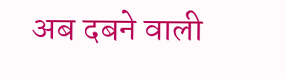अब दबने वाली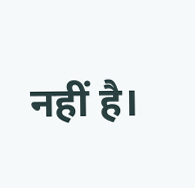नहीं है।